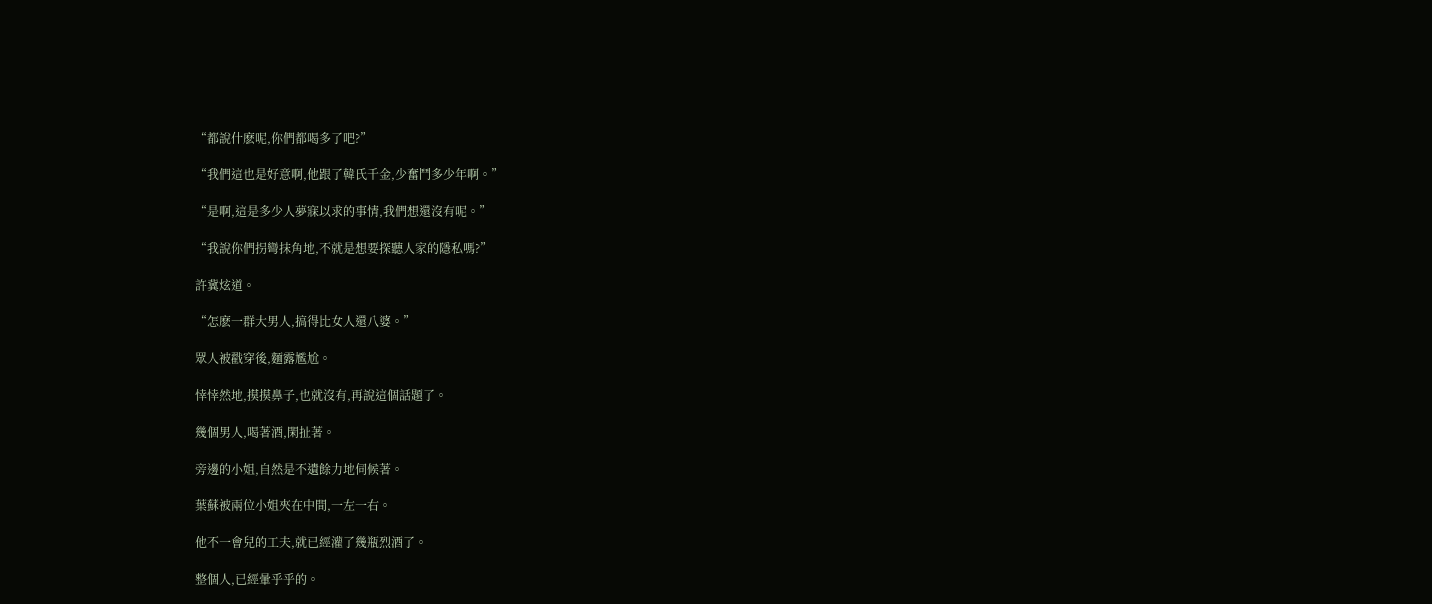“都說什麽呢,你們都喝多了吧?”

“我們這也是好意啊,他跟了韓氏千金,少奮鬥多少年啊。”

“是啊,這是多少人夢寐以求的事情,我們想還沒有呢。”

“我說你們拐彎抹角地,不就是想要探聽人家的隱私嗎?”

許冀炫道。

“怎麽一群大男人,搞得比女人還八婆。”

眾人被戳穿後,麵露尷尬。

悻悻然地,摸摸鼻子,也就沒有,再說這個話題了。

幾個男人,喝著酒,閑扯著。

旁邊的小姐,自然是不遺餘力地伺候著。

葉蘇被兩位小姐夾在中間,一左一右。

他不一會兒的工夫,就已經灌了幾瓶烈酒了。

整個人,已經暈乎乎的。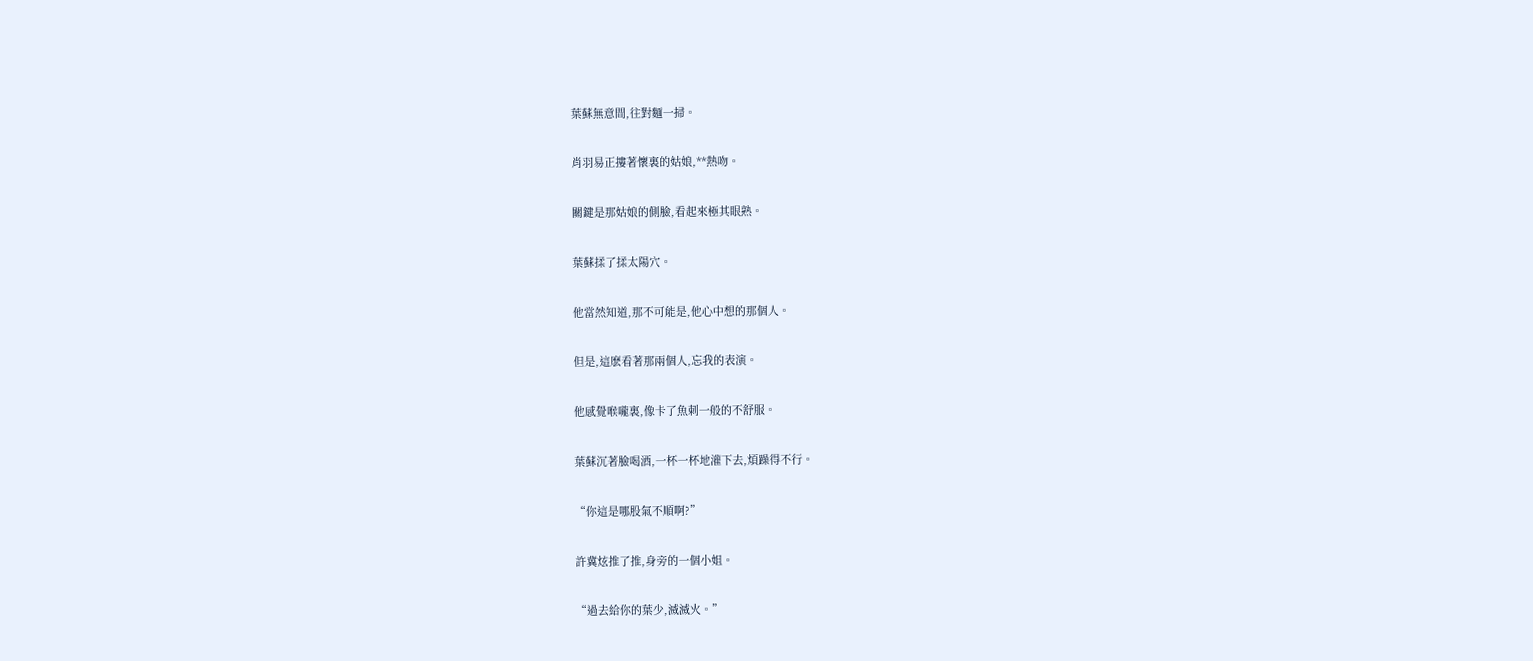葉蘇無意間,往對麵一掃。

肖羽易正摟著懷裏的姑娘,**熱吻。

關鍵是那姑娘的側臉,看起來極其眼熟。

葉蘇揉了揉太陽穴。

他當然知道,那不可能是,他心中想的那個人。

但是,這麽看著那兩個人,忘我的表演。

他感覺喉嚨裏,像卡了魚刺一般的不舒服。

葉蘇沉著臉喝酒,一杯一杯地灌下去,煩躁得不行。

“你這是哪股氣不順啊?”

許冀炫推了推,身旁的一個小姐。

“過去給你的葉少,滅滅火。”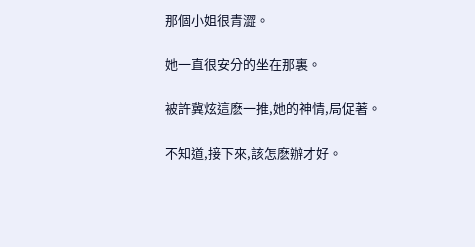那個小姐很青澀。

她一直很安分的坐在那裏。

被許冀炫這麽一推,她的神情,局促著。

不知道,接下來,該怎麽辦才好。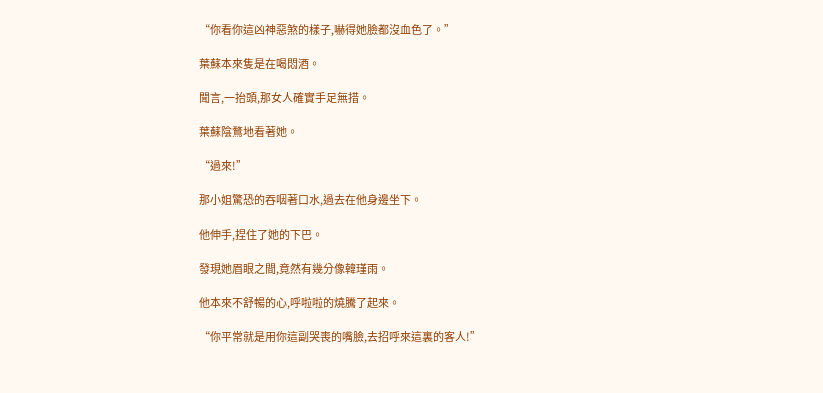“你看你這凶神惡煞的樣子,嚇得她臉都沒血色了。”

葉蘇本來隻是在喝悶酒。

聞言,一抬頭,那女人確實手足無措。

葉蘇陰鶩地看著她。

“過來!”

那小姐驚恐的吞咽著口水,過去在他身邊坐下。

他伸手,捏住了她的下巴。

發現她眉眼之間,竟然有幾分像韓瑾雨。

他本來不舒暢的心,呼啦啦的燒騰了起來。

“你平常就是用你這副哭喪的嘴臉,去招呼來這裏的客人!”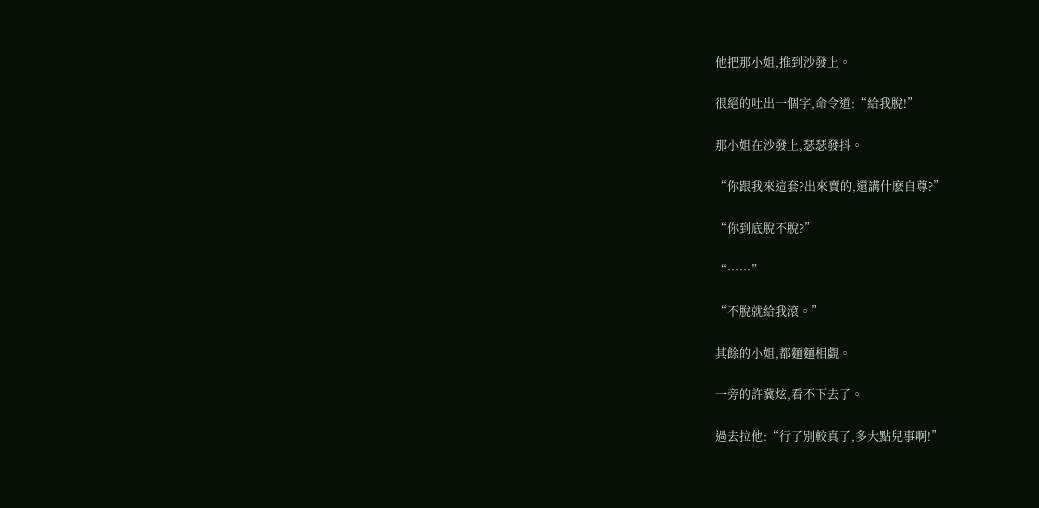他把那小姐,推到沙發上。

很絕的吐出一個字,命令道:“給我脫!”

那小姐在沙發上,瑟瑟發抖。

“你跟我來這套?出來賣的,還講什麽自尊?”

“你到底脫不脫?”

“……”

“不脫就給我滾。”

其餘的小姐,都麵麵相覷。

一旁的許冀炫,看不下去了。

過去拉他:“行了別較真了,多大點兒事啊!”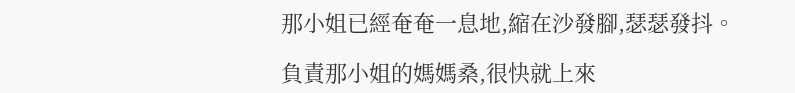那小姐已經奄奄一息地,縮在沙發腳,瑟瑟發抖。

負責那小姐的媽媽桑,很快就上來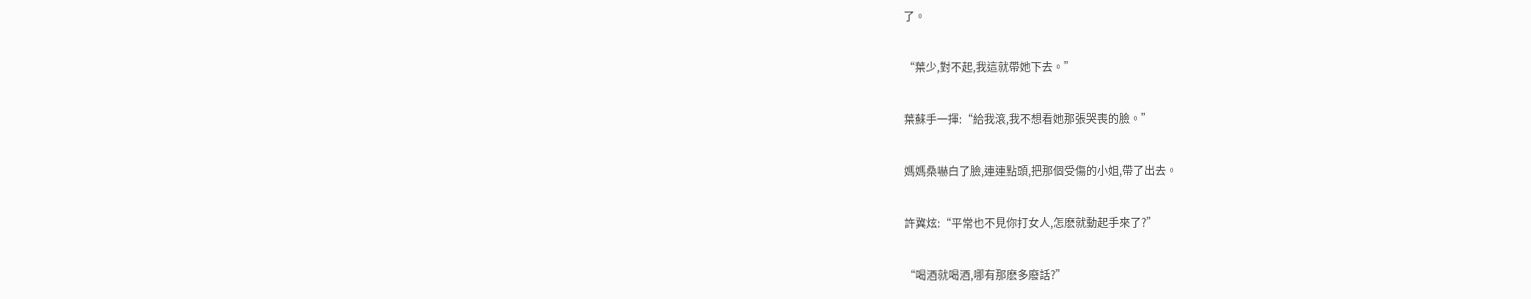了。

“葉少,對不起,我這就帶她下去。”

葉蘇手一揮:“給我滾,我不想看她那張哭喪的臉。”

媽媽桑嚇白了臉,連連點頭,把那個受傷的小姐,帶了出去。

許冀炫:“平常也不見你打女人,怎麽就動起手來了?”

“喝酒就喝酒,哪有那麽多廢話?”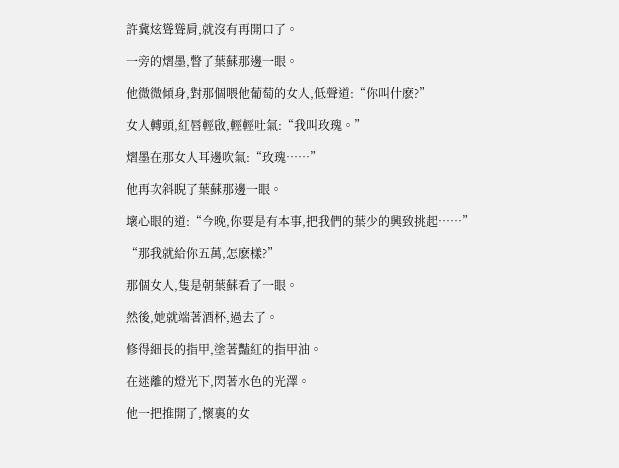許冀炫聳聳肩,就沒有再開口了。

一旁的熠墨,瞥了葉蘇那邊一眼。

他微微傾身,對那個喂他葡萄的女人,低聲道:“你叫什麽?”

女人轉頭,紅唇輕啟,輕輕吐氣:“我叫玫瑰。”

熠墨在那女人耳邊吹氣:“玫瑰……”

他再次斜睨了葉蘇那邊一眼。

壞心眼的道:“今晚,你要是有本事,把我們的葉少的興致挑起……”

“那我就給你五萬,怎麽樣?”

那個女人,隻是朝葉蘇看了一眼。

然後,她就端著酒杯,過去了。

修得細長的指甲,塗著豔紅的指甲油。

在迷離的燈光下,閃著水色的光澤。

他一把推開了,懷裏的女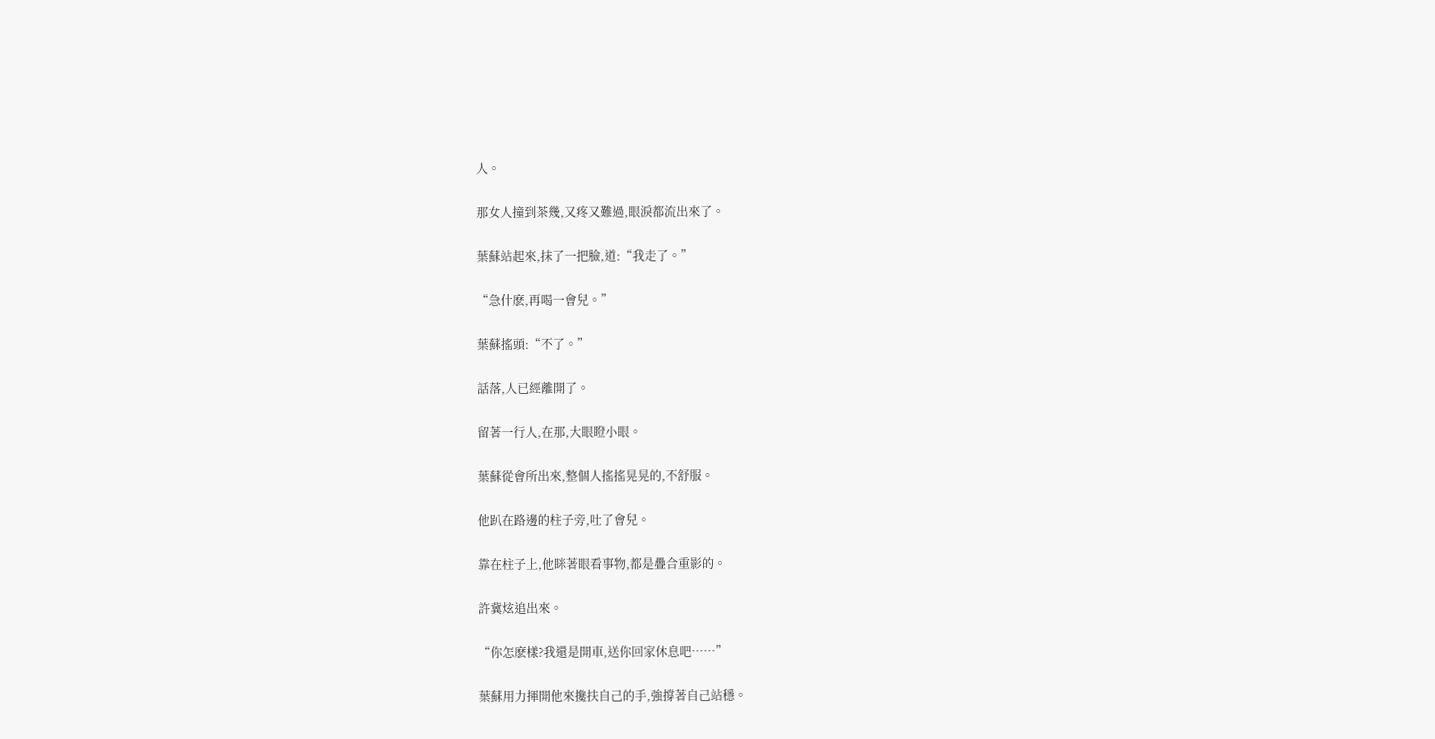人。

那女人撞到茶幾,又疼又難過,眼淚都流出來了。

葉蘇站起來,抹了一把臉,道:“我走了。”

“急什麽,再喝一會兒。”

葉蘇搖頭:“不了。”

話落,人已經離開了。

留著一行人,在那,大眼瞪小眼。

葉蘇從會所出來,整個人搖搖晃晃的,不舒服。

他趴在路邊的柱子旁,吐了會兒。

靠在柱子上,他眯著眼看事物,都是疊合重影的。

許冀炫追出來。

“你怎麽樣?我還是開車,送你回家休息吧……”

葉蘇用力揮開他來攙扶自己的手,強撐著自己站穩。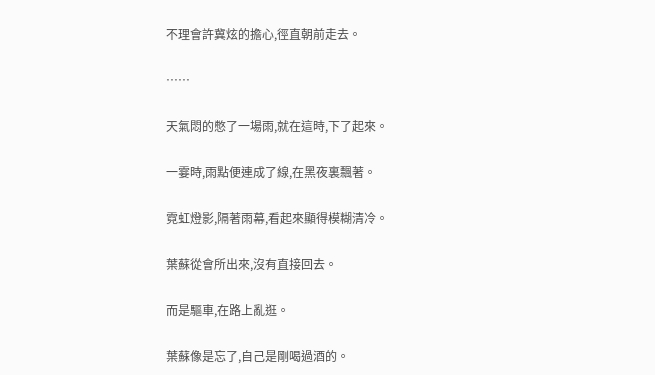不理會許冀炫的擔心,徑直朝前走去。

……

天氣悶的憋了一場雨,就在這時,下了起來。

一霎時,雨點便連成了線,在黑夜裏飄著。

霓虹燈影,隔著雨幕,看起來顯得模糊清冷。

葉蘇從會所出來,沒有直接回去。

而是驅車,在路上亂逛。

葉蘇像是忘了,自己是剛喝過酒的。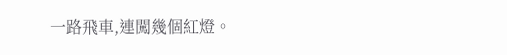一路飛車,連闖幾個紅燈。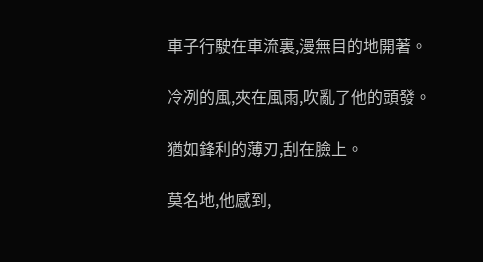車子行駛在車流裏,漫無目的地開著。

冷冽的風,夾在風雨,吹亂了他的頭發。

猶如鋒利的薄刃,刮在臉上。

莫名地,他感到,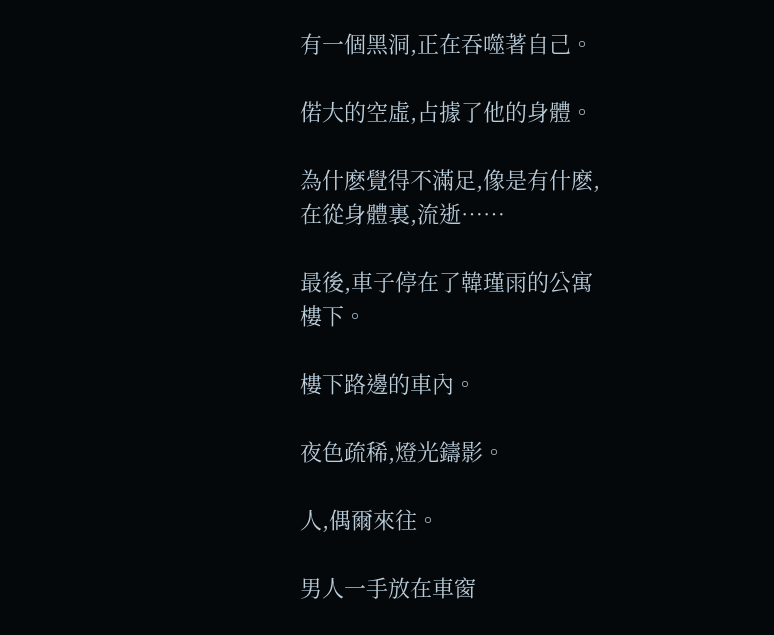有一個黑洞,正在吞噬著自己。

偌大的空虛,占據了他的身體。

為什麽覺得不滿足,像是有什麽,在從身體裏,流逝……

最後,車子停在了韓瑾雨的公寓樓下。

樓下路邊的車內。

夜色疏稀,燈光鑄影。

人,偶爾來往。

男人一手放在車窗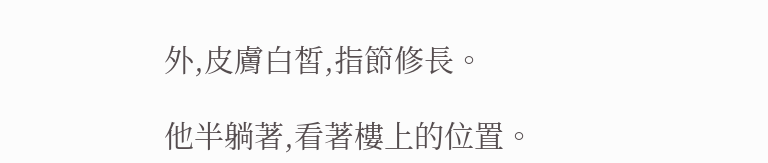外,皮膚白皙,指節修長。

他半躺著,看著樓上的位置。